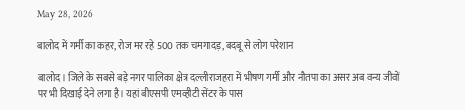May 28, 2026

बालोद में गर्मी का कहर, रोज मर रहे 500 तक चमगादड़, बदबू से लोग परेशान

बालोद। जिले के सबसे बड़े नगर पालिका क्षेत्र दल्लीराजहरा में भीषण गर्मी और नौतपा का असर अब वन्य जीवों पर भी दिखाई देने लगा है। यहां बीएसपी एमव्हीटी सेंटर के पास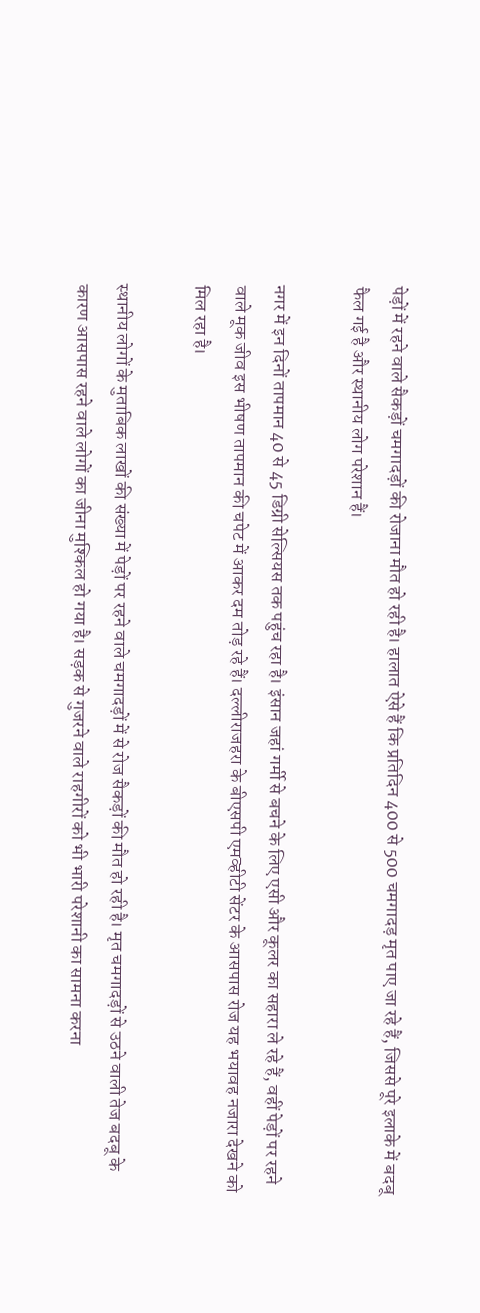पेड़ों में रहने वाले सैकड़ों चमगादड़ों की रोजाना मौत हो रही है। हालात ऐसे हैं कि प्रतिदिन 400 से 500 चमगादड़ मृत पाए जा रहे हैं, जिससे पूरे इलाके में बदबू फैल गई है और स्थानीय लोग परेशान हैं।

नगर में इन दिनों तापमान 40 से 45 डिग्री सेल्सियस तक पहुंच रहा है। इंसान जहां गर्मी से बचने के लिए एसी और कूलर का सहारा ले रहे हैं, वहीं पेड़ों पर रहने वाले मूक जीव इस भीषण तापमान की चपेट में आकर दम तोड़ रहे हैं। दल्लीराजहरा के बीएसपी एमव्हीटी सेंटर के आसपास रोज यह भयावह नजारा देखने को मिल रहा है।

स्थानीय लोगों के मुताबिक लाखों की संख्या में पेड़ों पर रहने वाले चमगादड़ों में से रोज सैकड़ों की मौत हो रही है। मृत चमगादड़ों से उठने वाली तेज बदबू के कारण आसपास रहने वाले लोगों का जीना मुश्किल हो गया है। सड़क से गुजरने वाले राहगीरों को भी भारी परेशानी का सामना करना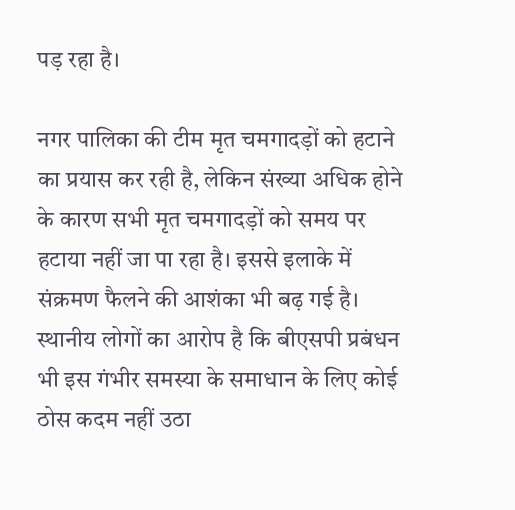पड़ रहा है।

नगर पालिका की टीम मृत चमगादड़ों को हटाने का प्रयास कर रही है, लेकिन संख्या अधिक होने के कारण सभी मृत चमगादड़ों को समय पर हटाया नहीं जा पा रहा है। इससे इलाके में संक्रमण फैलने की आशंका भी बढ़ गई है। स्थानीय लोगों का आरोप है कि बीएसपी प्रबंधन भी इस गंभीर समस्या के समाधान के लिए कोई ठोस कदम नहीं उठा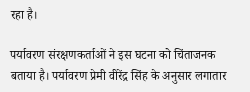रहा है।

पर्यावरण संरक्षणकर्ताओं ने इस घटना को चिंताजनक बताया है। पर्यावरण प्रेमी वीरेंद्र सिंह के अनुसार लगातार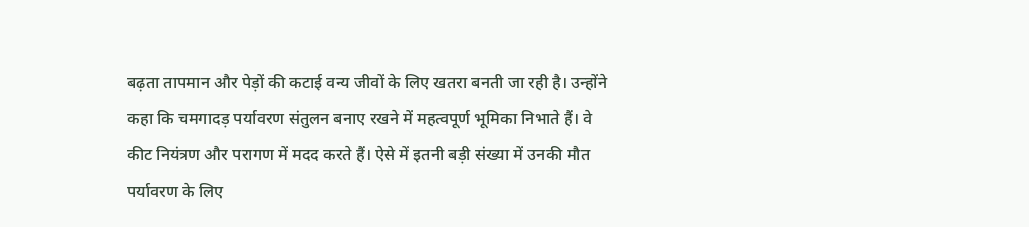बढ़ता तापमान और पेड़ों की कटाई वन्य जीवों के लिए खतरा बनती जा रही है। उन्होंने कहा कि चमगादड़ पर्यावरण संतुलन बनाए रखने में महत्वपूर्ण भूमिका निभाते हैं। वे कीट नियंत्रण और परागण में मदद करते हैं। ऐसे में इतनी बड़ी संख्या में उनकी मौत पर्यावरण के लिए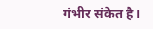गंभीर संकेत है।